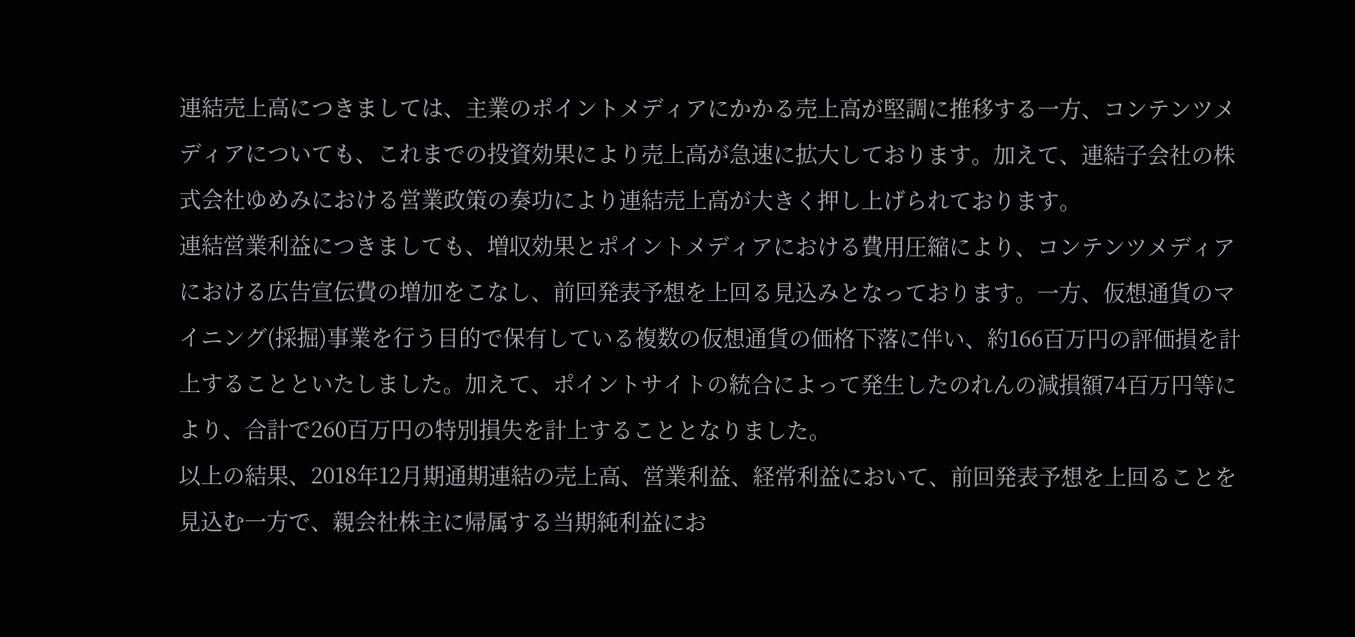連結売上高につきましては、主業のポイントメディアにかかる売上高が堅調に推移する一方、コンテンツメディアについても、これまでの投資効果により売上高が急速に拡大しております。加えて、連結子会社の株式会社ゆめみにおける営業政策の奏功により連結売上高が大きく押し上げられております。
連結営業利益につきましても、増収効果とポイントメディアにおける費用圧縮により、コンテンツメディアにおける広告宣伝費の増加をこなし、前回発表予想を上回る見込みとなっております。一方、仮想通貨のマイニング(採掘)事業を行う目的で保有している複数の仮想通貨の価格下落に伴い、約166百万円の評価損を計上することといたしました。加えて、ポイントサイトの統合によって発生したのれんの減損額74百万円等により、合計で260百万円の特別損失を計上することとなりました。
以上の結果、2018年12月期通期連結の売上高、営業利益、経常利益において、前回発表予想を上回ることを見込む一方で、親会社株主に帰属する当期純利益にお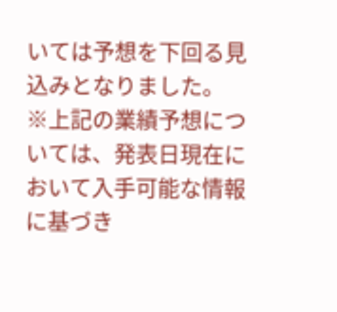いては予想を下回る見込みとなりました。
※上記の業績予想については、発表日現在において入手可能な情報に基づき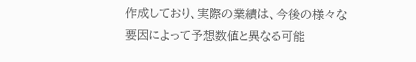作成しており、実際の業績は、今後の様々な要因によって予想数値と異なる可能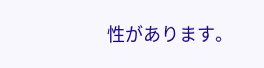性があります。